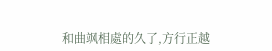和曲飒相處的久了,方行正越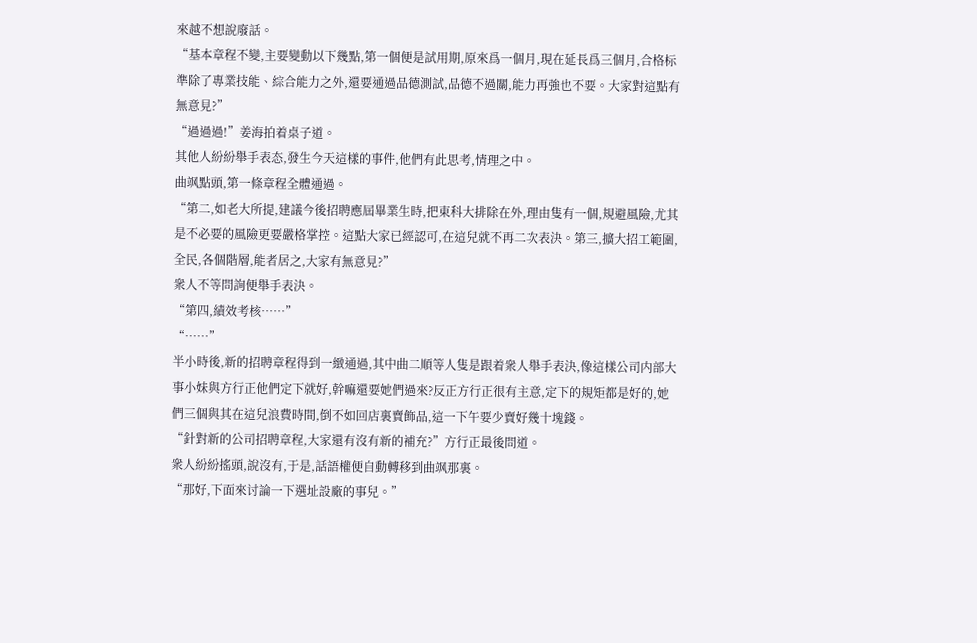來越不想說廢話。
“基本章程不變,主要變動以下幾點,第一個便是試用期,原來爲一個月,現在延長爲三個月,合格标準除了專業技能、綜合能力之外,還要通過品德測試,品德不過關,能力再強也不要。大家對這點有無意見?”
“過過過!”姜海拍着桌子道。
其他人紛紛舉手表态,發生今天這樣的事件,他們有此思考,情理之中。
曲飒點頭,第一條章程全體通過。
“第二,如老大所提,建議今後招聘應屆畢業生時,把東科大排除在外,理由隻有一個,規避風險,尤其是不必要的風險更要嚴格掌控。這點大家已經認可,在這兒就不再二次表決。第三,擴大招工範圍,全民,各個階層,能者居之,大家有無意見?”
衆人不等問詢便舉手表決。
“第四,績效考核……”
“……”
半小時後,新的招聘章程得到一緻通過,其中曲二順等人隻是跟着衆人舉手表決,像這樣公司内部大事小妹與方行正他們定下就好,幹嘛還要她們過來?反正方行正很有主意,定下的規矩都是好的,她們三個與其在這兒浪費時間,倒不如回店裏賣飾品,這一下午要少賣好幾十塊錢。
“針對新的公司招聘章程,大家還有沒有新的補充?”方行正最後問道。
衆人紛紛搖頭,說沒有,于是,話語權便自動轉移到曲飒那裏。
“那好,下面來讨論一下選址設廠的事兒。”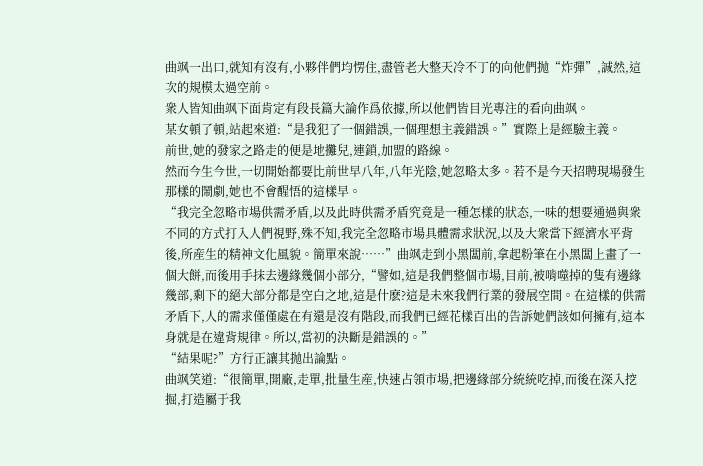曲飒一出口,就知有沒有,小夥伴們均愣住,盡管老大整天冷不丁的向他們抛“炸彈”,誠然,這次的規模太過空前。
衆人皆知曲飒下面肯定有段長篇大論作爲依據,所以他們皆目光專注的看向曲飒。
某女頓了頓,站起來道:“是我犯了一個錯誤,一個理想主義錯誤。”實際上是經驗主義。
前世,她的發家之路走的便是地攤兒,連鎖,加盟的路線。
然而今生今世,一切開始都要比前世早八年,八年光陰,她忽略太多。若不是今天招聘現場發生那樣的鬧劇,她也不會醒悟的這樣早。
“我完全忽略市場供需矛盾,以及此時供需矛盾究竟是一種怎樣的狀态,一味的想要通過與衆不同的方式打入人們視野,殊不知,我完全忽略市場具體需求狀況,以及大衆當下經濟水平背後,所産生的精神文化風貌。簡單來說……”曲飒走到小黑闆前,拿起粉筆在小黑闆上畫了一個大餅,而後用手抹去邊緣幾個小部分,“譬如,這是我們整個市場,目前,被啃噬掉的隻有邊緣幾部,剩下的絕大部分都是空白之地,這是什麽?這是未來我們行業的發展空間。在這樣的供需矛盾下,人的需求僅僅處在有還是沒有階段,而我們已經花樣百出的告訴她們該如何擁有,這本身就是在違背規律。所以,當初的決斷是錯誤的。”
“結果呢?”方行正讓其抛出論點。
曲飒笑道:“很簡單,開廠,走單,批量生産,快速占領市場,把邊緣部分統統吃掉,而後在深入挖掘,打造屬于我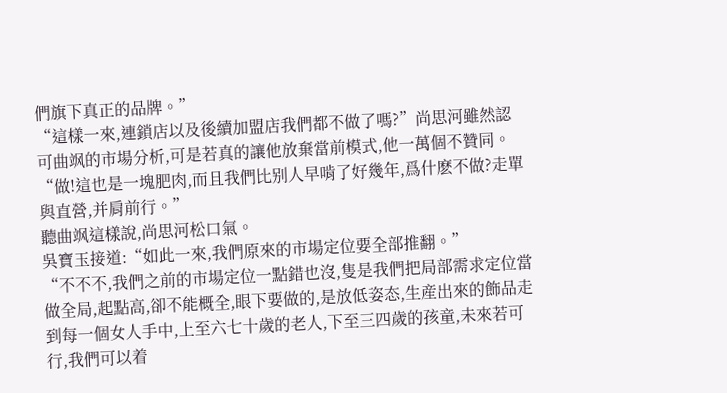們旗下真正的品牌。”
“這樣一來,連鎖店以及後續加盟店我們都不做了嗎?”尚思河雖然認可曲飒的市場分析,可是若真的讓他放棄當前模式,他一萬個不贊同。
“做!這也是一塊肥肉,而且我們比别人早啃了好幾年,爲什麽不做?走單與直營,并肩前行。”
聽曲飒這樣說,尚思河松口氣。
吳寶玉接道:“如此一來,我們原來的市場定位要全部推翻。”
“不不不,我們之前的市場定位一點錯也沒,隻是我們把局部需求定位當做全局,起點高,卻不能概全,眼下要做的,是放低姿态,生産出來的飾品走到每一個女人手中,上至六七十歲的老人,下至三四歲的孩童,未來若可行,我們可以着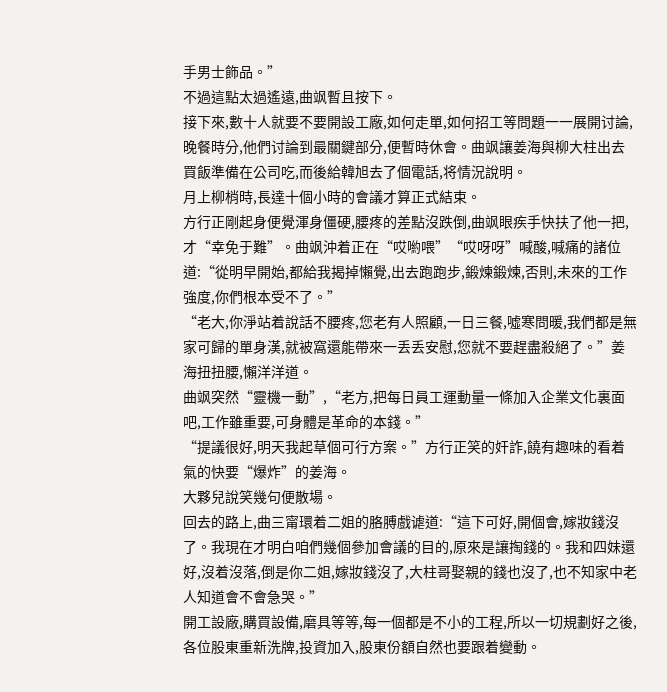手男士飾品。”
不過這點太過遙遠,曲飒暫且按下。
接下來,數十人就要不要開設工廠,如何走單,如何招工等問題一一展開讨論,晚餐時分,他們讨論到最關鍵部分,便暫時休會。曲飒讓姜海與柳大柱出去買飯準備在公司吃,而後給韓旭去了個電話,将情況說明。
月上柳梢時,長達十個小時的會議才算正式結束。
方行正剛起身便覺渾身僵硬,腰疼的差點沒跌倒,曲飒眼疾手快扶了他一把,才“幸免于難”。曲飒沖着正在“哎喲喂”“哎呀呀”喊酸,喊痛的諸位道:“從明早開始,都給我揭掉懶覺,出去跑跑步,鍛煉鍛煉,否則,未來的工作強度,你們根本受不了。”
“老大,你淨站着說話不腰疼,您老有人照顧,一日三餐,噓寒問暖,我們都是無家可歸的單身漢,就被窩還能帶來一丢丢安慰,您就不要趕盡殺絕了。”姜海扭扭腰,懶洋洋道。
曲飒突然“靈機一動”,“老方,把每日員工運動量一條加入企業文化裏面吧,工作雖重要,可身體是革命的本錢。”
“提議很好,明天我起草個可行方案。”方行正笑的奸詐,饒有趣味的看着氣的快要“爆炸”的姜海。
大夥兒說笑幾句便散場。
回去的路上,曲三甯環着二姐的胳膊戲谑道:“這下可好,開個會,嫁妝錢沒了。我現在才明白咱們幾個參加會議的目的,原來是讓掏錢的。我和四妹還好,沒着沒落,倒是你二姐,嫁妝錢沒了,大柱哥娶親的錢也沒了,也不知家中老人知道會不會急哭。”
開工設廠,購買設備,磨具等等,每一個都是不小的工程,所以一切規劃好之後,各位股東重新洗牌,投資加入,股東份額自然也要跟着變動。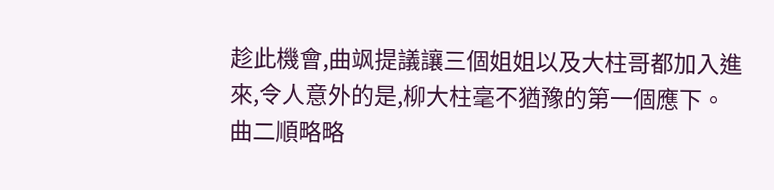趁此機會,曲飒提議讓三個姐姐以及大柱哥都加入進來,令人意外的是,柳大柱毫不猶豫的第一個應下。
曲二順略略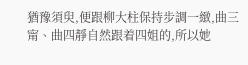猶豫須臾,便跟柳大柱保持步調一緻,曲三甯、曲四靜自然跟着四姐的,所以她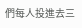們每人投進去三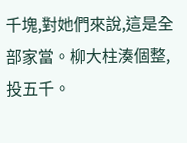千塊,對她們來說,這是全部家當。柳大柱湊個整,投五千。